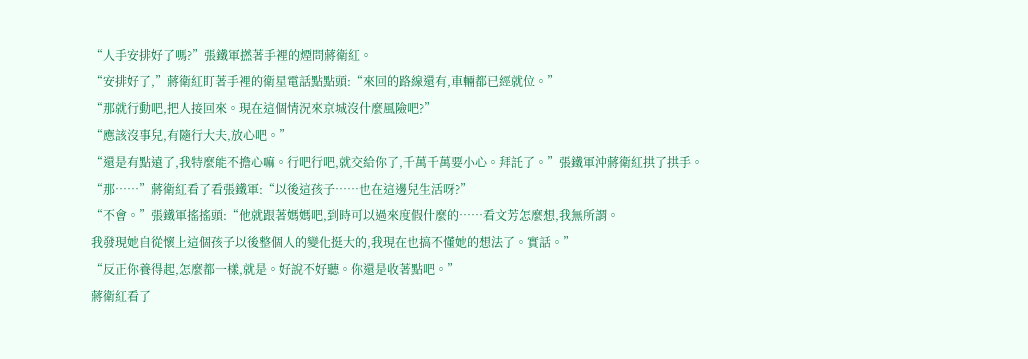“人手安排好了嗎?”張鐵軍撚著手裡的煙問蔣衛紅。
“安排好了,”蔣衛紅盯著手裡的衛星電話點點頭:“來回的路線還有,車輛都已經就位。”
“那就行動吧,把人接回來。現在這個情況來京城沒什麼風險吧?”
“應該沒事兒,有隨行大夫,放心吧。”
“還是有點遠了,我特麼能不擔心嘛。行吧行吧,就交給你了,千萬千萬要小心。拜託了。”張鐵軍沖蔣衛紅拱了拱手。
“那……”蔣衛紅看了看張鐵軍:“以後這孩子……也在這邊兒生活呀?”
“不會。”張鐵軍搖搖頭:“他就跟著媽媽吧,到時可以過來度假什麼的……看文芳怎麼想,我無所謂。
我發現她自從懷上這個孩子以後整個人的變化挺大的,我現在也搞不懂她的想法了。實話。”
“反正你養得起,怎麼都一樣,就是。好說不好聽。你還是收著點吧。”
蔣衛紅看了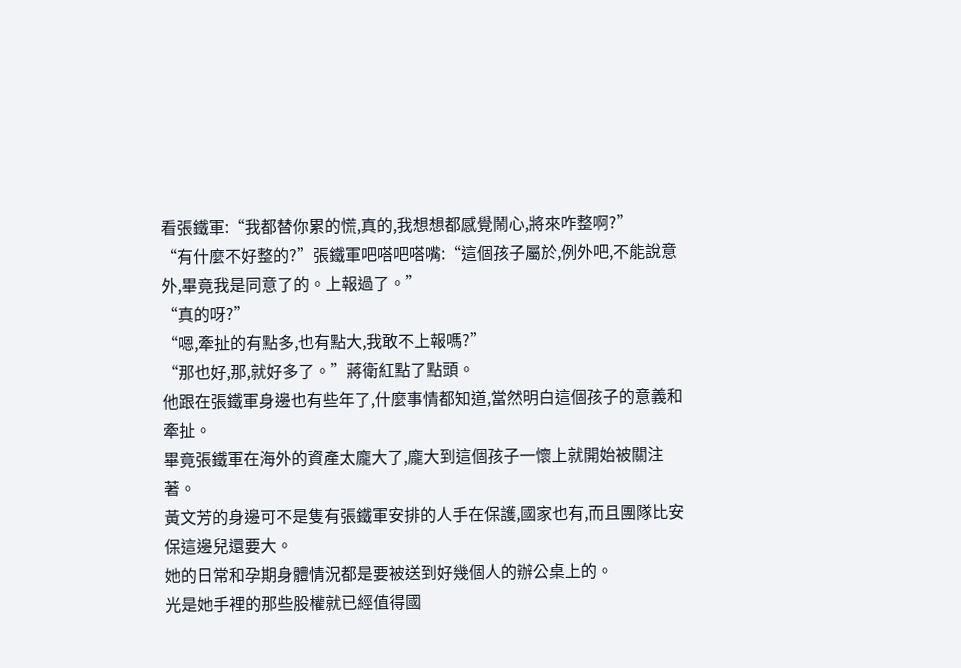看張鐵軍:“我都替你累的慌,真的,我想想都感覺鬧心,將來咋整啊?”
“有什麼不好整的?”張鐵軍吧嗒吧嗒嘴:“這個孩子屬於,例外吧,不能說意外,畢竟我是同意了的。上報過了。”
“真的呀?”
“嗯,牽扯的有點多,也有點大,我敢不上報嗎?”
“那也好,那,就好多了。”蔣衛紅點了點頭。
他跟在張鐵軍身邊也有些年了,什麼事情都知道,當然明白這個孩子的意義和牽扯。
畢竟張鐵軍在海外的資產太龐大了,龐大到這個孩子一懷上就開始被關注著。
黃文芳的身邊可不是隻有張鐵軍安排的人手在保護,國家也有,而且團隊比安保這邊兒還要大。
她的日常和孕期身體情況都是要被送到好幾個人的辦公桌上的。
光是她手裡的那些股權就已經值得國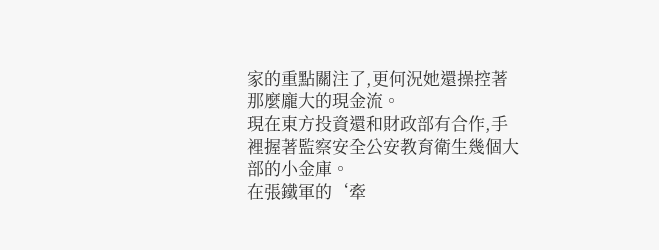家的重點關注了,更何況她還操控著那麼龐大的現金流。
現在東方投資還和財政部有合作,手裡握著監察安全公安教育衛生幾個大部的小金庫。
在張鐵軍的‘牽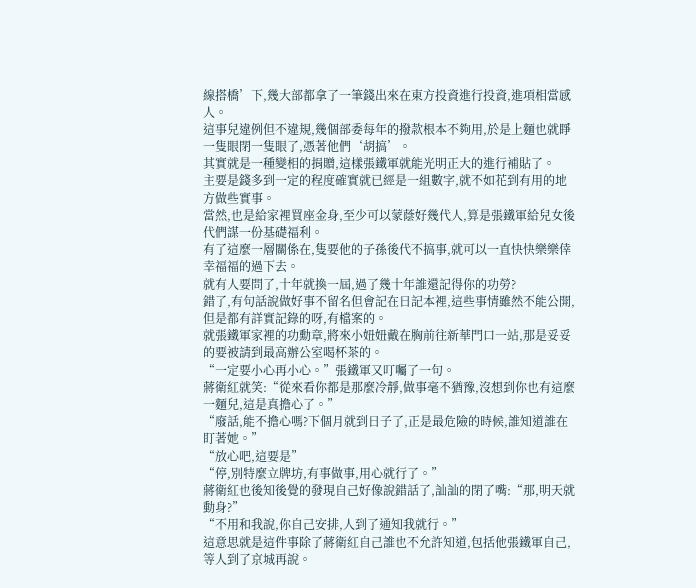線搭橋’下,幾大部都拿了一筆錢出來在東方投資進行投資,進項相當感人。
這事兒違例但不違規,幾個部委每年的撥款根本不夠用,於是上麵也就睜一隻眼閉一隻眼了,憑著他們‘胡搞’。
其實就是一種變相的捐贈,這樣張鐵軍就能光明正大的進行補貼了。
主要是錢多到一定的程度確實就已經是一組數字,就不如花到有用的地方做些實事。
當然,也是給家裡買座金身,至少可以蒙蔭好幾代人,算是張鐵軍給兒女後代們謀一份基礎福利。
有了這麼一層關係在,隻要他的子孫後代不搞事,就可以一直快快樂樂倖幸福福的過下去。
就有人要問了,十年就換一屆,過了幾十年誰還記得你的功勞?
錯了,有句話說做好事不留名但會記在日記本裡,這些事情雖然不能公開,但是都有詳實記錄的呀,有檔案的。
就張鐵軍家裡的功勳章,將來小妞妞戴在胸前往新華門口一站,那是妥妥的要被請到最高辦公室喝杯茶的。
“一定要小心再小心。”張鐵軍又叮囑了一句。
蔣衛紅就笑:“從來看你都是那麼冷靜,做事毫不猶豫,沒想到你也有這麼一麵兒,這是真擔心了。”
“廢話,能不擔心嗎?下個月就到日子了,正是最危險的時候,誰知道誰在盯著她。”
“放心吧,這要是”
“停,別特麼立牌坊,有事做事,用心就行了。”
蔣衛紅也後知後覺的發現自己好像說錯話了,訕訕的閉了嘴:“那,明天就動身?”
“不用和我說,你自己安排,人到了通知我就行。”
這意思就是這件事除了蔣衛紅自己誰也不允許知道,包括他張鐵軍自己,等人到了京城再說。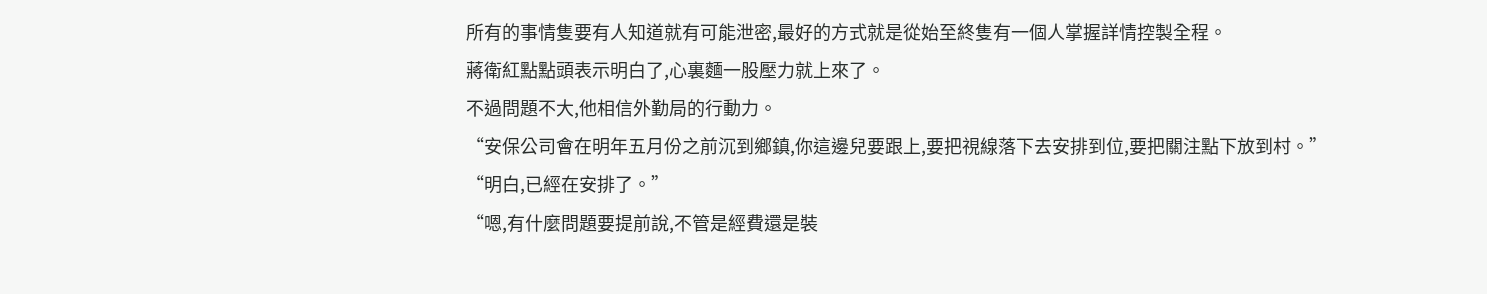所有的事情隻要有人知道就有可能泄密,最好的方式就是從始至終隻有一個人掌握詳情控製全程。
蔣衛紅點點頭表示明白了,心裏麵一股壓力就上來了。
不過問題不大,他相信外勤局的行動力。
“安保公司會在明年五月份之前沉到鄉鎮,你這邊兒要跟上,要把視線落下去安排到位,要把關注點下放到村。”
“明白,已經在安排了。”
“嗯,有什麼問題要提前說,不管是經費還是裝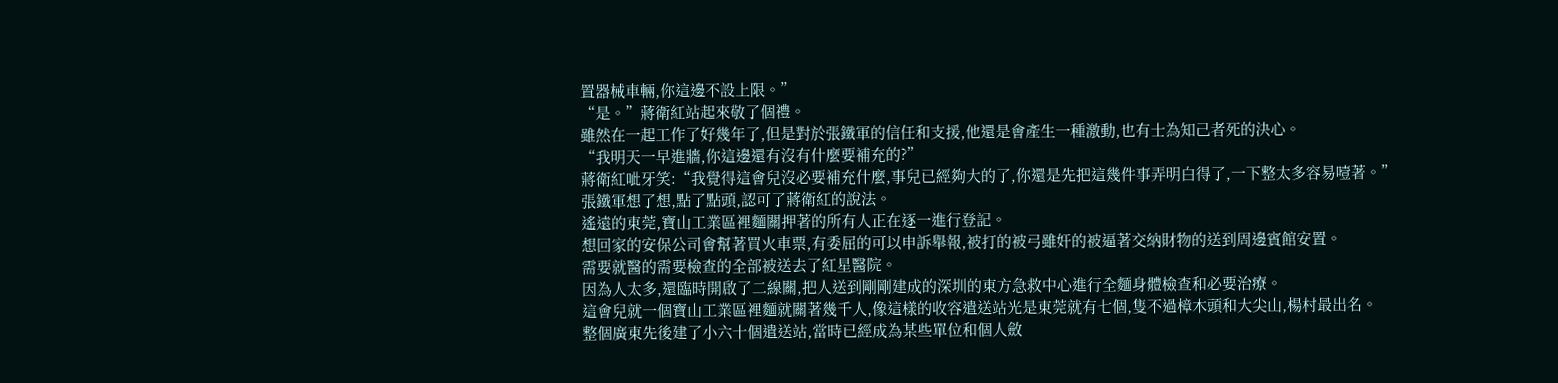置器械車輛,你這邊不設上限。”
“是。”蔣衛紅站起來敬了個禮。
雖然在一起工作了好幾年了,但是對於張鐵軍的信任和支援,他還是會產生一種激動,也有士為知己者死的決心。
“我明天一早進牆,你這邊還有沒有什麼要補充的?”
蔣衛紅呲牙笑:“我覺得這會兒沒必要補充什麼,事兒已經夠大的了,你還是先把這幾件事弄明白得了,一下整太多容易噎著。”
張鐵軍想了想,點了點頭,認可了蔣衛紅的說法。
遙遠的東莞,寶山工業區裡麵關押著的所有人正在逐一進行登記。
想回家的安保公司會幫著買火車票,有委屈的可以申訴舉報,被打的被弓雖奸的被逼著交納財物的送到周邊賓館安置。
需要就醫的需要檢查的全部被送去了紅星醫院。
因為人太多,還臨時開啟了二線關,把人送到剛剛建成的深圳的東方急救中心進行全麵身體檢查和必要治療。
這會兒就一個寶山工業區裡麵就關著幾千人,像這樣的收容遣送站光是東莞就有七個,隻不過樟木頭和大尖山,楊村最出名。
整個廣東先後建了小六十個遣送站,當時已經成為某些單位和個人斂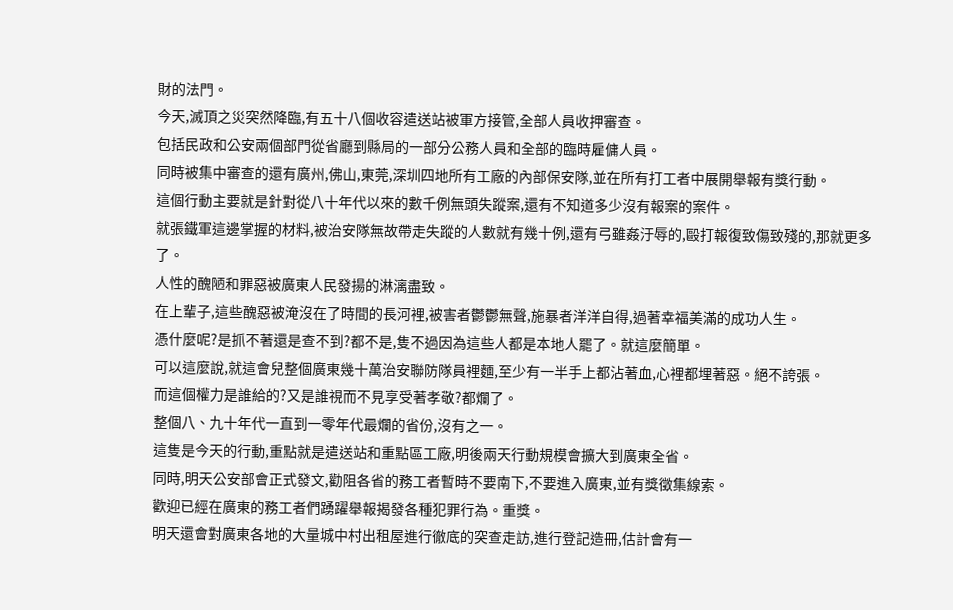財的法門。
今天,滅頂之災突然降臨,有五十八個收容遣送站被軍方接管,全部人員收押審查。
包括民政和公安兩個部門從省廳到縣局的一部分公務人員和全部的臨時雇傭人員。
同時被集中審查的還有廣州,佛山,東莞,深圳四地所有工廠的內部保安隊,並在所有打工者中展開舉報有獎行動。
這個行動主要就是針對從八十年代以來的數千例無頭失蹤案,還有不知道多少沒有報案的案件。
就張鐵軍這邊掌握的材料,被治安隊無故帶走失蹤的人數就有幾十例,還有弓雖姦汙辱的,毆打報復致傷致殘的,那就更多了。
人性的醜陋和罪惡被廣東人民發揚的淋漓盡致。
在上輩子,這些醜惡被淹沒在了時間的長河裡,被害者鬱鬱無聲,施暴者洋洋自得,過著幸福美滿的成功人生。
憑什麼呢?是抓不著還是查不到?都不是,隻不過因為這些人都是本地人罷了。就這麼簡單。
可以這麼說,就這會兒整個廣東幾十萬治安聯防隊員裡麵,至少有一半手上都沾著血,心裡都埋著惡。絕不誇張。
而這個權力是誰給的?又是誰視而不見享受著孝敬?都爛了。
整個八、九十年代一直到一零年代最爛的省份,沒有之一。
這隻是今天的行動,重點就是遣送站和重點區工廠,明後兩天行動規模會擴大到廣東全省。
同時,明天公安部會正式發文,勸阻各省的務工者暫時不要南下,不要進入廣東,並有獎徵集線索。
歡迎已經在廣東的務工者們踴躍舉報揭發各種犯罪行為。重獎。
明天還會對廣東各地的大量城中村出租屋進行徹底的突查走訪,進行登記造冊,估計會有一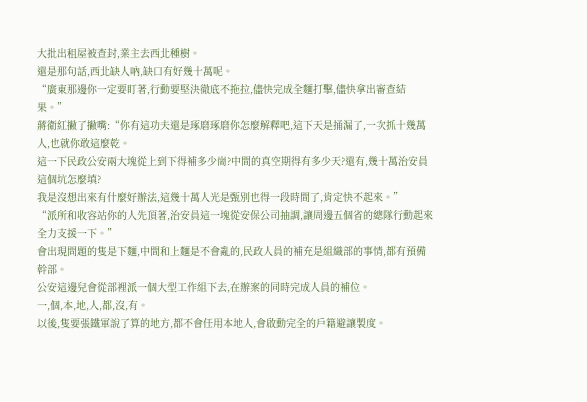大批出租屋被查封,業主去西北種樹。
還是那句話,西北缺人吶,缺口有好幾十萬呢。
“廣東那邊你一定要盯著,行動要堅決徹底不拖拉,儘快完成全麵打擊,儘快拿出審查結果。”
蔣衛紅撇了撇嘴:“你有這功夫還是琢磨琢磨你怎麼解釋吧,這下天是捅漏了,一次抓十幾萬人,也就你敢這麼乾。
這一下民政公安兩大塊從上到下得補多少崗?中間的真空期得有多少天?還有,幾十萬治安員這個坑怎麼填?
我是沒想出來有什麼好辦法,這幾十萬人光是甄別也得一段時間了,肯定快不起來。”
“派所和收容站你的人先頂著,治安員這一塊從安保公司抽調,讓周邊五個省的總隊行動起來全力支援一下。”
會出現問題的隻是下麵,中間和上麵是不會亂的,民政人員的補充是組織部的事情,都有預備幹部。
公安這邊兒會從部裡派一個大型工作組下去,在辦案的同時完成人員的補位。
一,個,本,地,人,都,沒,有。
以後,隻要張鐵軍說了算的地方,都不會任用本地人,會啟動完全的戶籍避讓製度。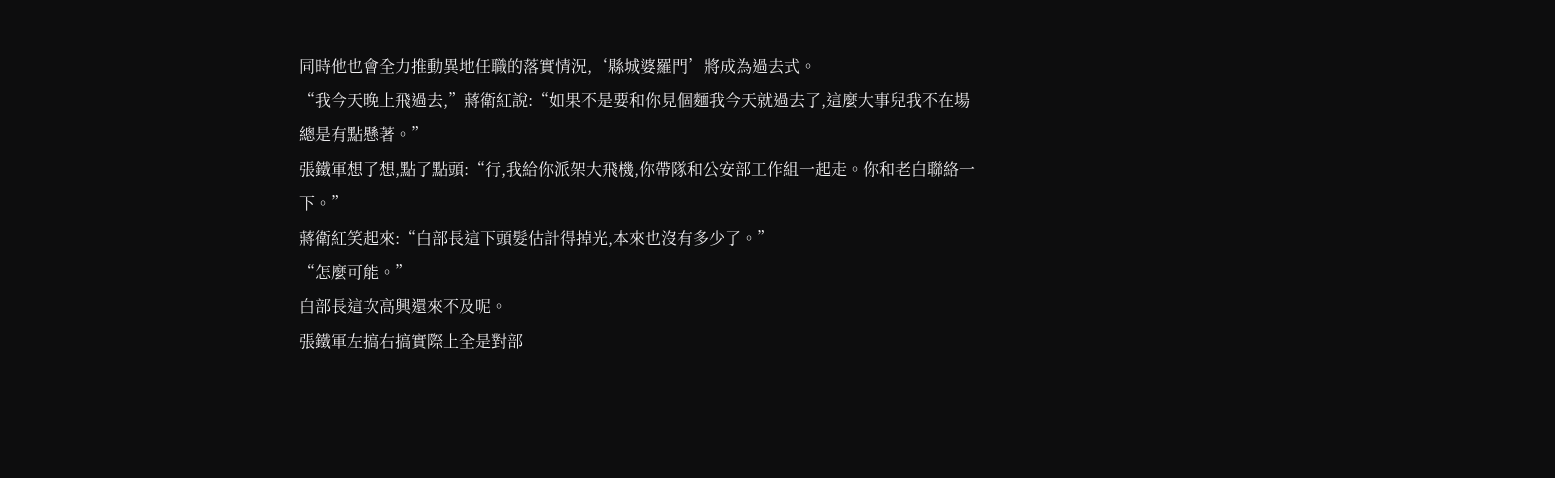同時他也會全力推動異地任職的落實情況,‘縣城婆羅門’將成為過去式。
“我今天晚上飛過去,”蔣衛紅說:“如果不是要和你見個麵我今天就過去了,這麼大事兒我不在場總是有點懸著。”
張鐵軍想了想,點了點頭:“行,我給你派架大飛機,你帶隊和公安部工作組一起走。你和老白聯絡一下。”
蔣衛紅笑起來:“白部長這下頭髮估計得掉光,本來也沒有多少了。”
“怎麼可能。”
白部長這次高興還來不及呢。
張鐵軍左搞右搞實際上全是對部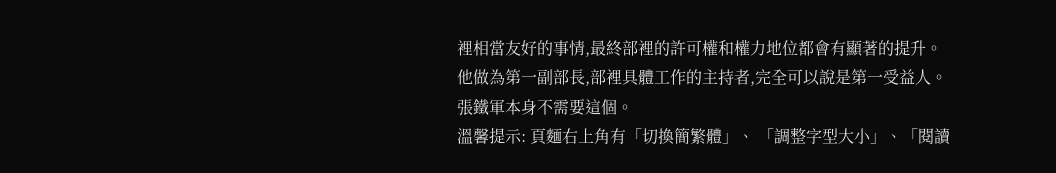裡相當友好的事情,最終部裡的許可權和權力地位都會有顯著的提升。
他做為第一副部長,部裡具體工作的主持者,完全可以說是第一受益人。
張鐵軍本身不需要這個。
溫馨提示: 頁麵右上角有「切換簡繁體」、 「調整字型大小」、「閱讀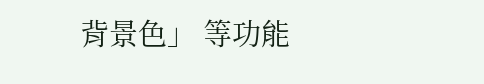背景色」 等功能